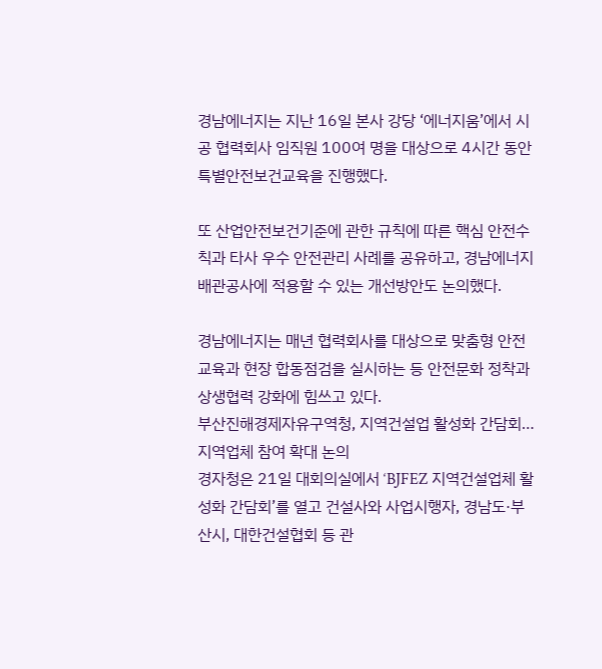경남에너지는 지난 16일 본사 강당 ‘에너지움’에서 시공 협력회사 임직원 100여 명을 대상으로 4시간 동안 특별안전보건교육을 진행했다.

또 산업안전보건기준에 관한 규칙에 따른 핵심 안전수칙과 타사 우수 안전관리 사례를 공유하고, 경남에너지 배관공사에 적용할 수 있는 개선방안도 논의했다.

경남에너지는 매년 협력회사를 대상으로 맞춤형 안전교육과 현장 합동점검을 실시하는 등 안전문화 정착과 상생협력 강화에 힘쓰고 있다.
부산진해경제자유구역청, 지역건설업 활성화 간담회…지역업체 참여 확대 논의
경자청은 21일 대회의실에서 ‘BJFEZ 지역건설업체 활성화 간담회’를 열고 건설사와 사업시행자, 경남도·부산시, 대한건설협회 등 관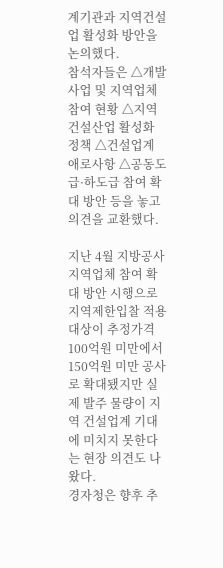계기관과 지역건설업 활성화 방안을 논의했다.
참석자들은 △개발사업 및 지역업체 참여 현황 △지역건설산업 활성화 정책 △건설업계 애로사항 △공동도급·하도급 참여 확대 방안 등을 놓고 의견을 교환했다.

지난 4월 지방공사 지역업체 참여 확대 방안 시행으로 지역제한입찰 적용 대상이 추정가격 100억원 미만에서 150억원 미만 공사로 확대됐지만 실제 발주 물량이 지역 건설업계 기대에 미치지 못한다는 현장 의견도 나왔다.
경자청은 향후 추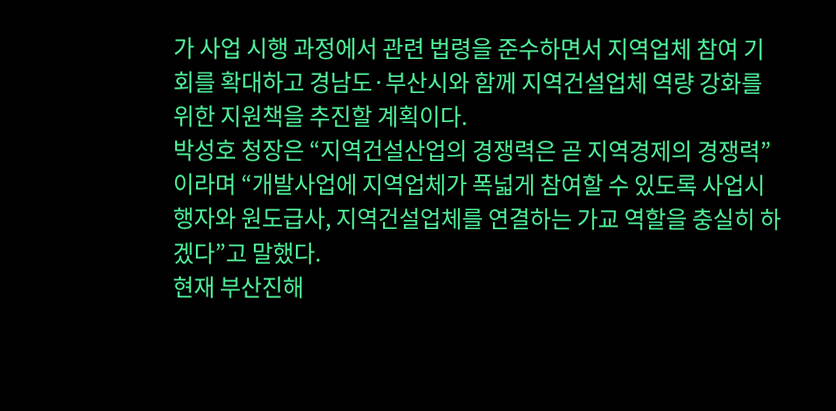가 사업 시행 과정에서 관련 법령을 준수하면서 지역업체 참여 기회를 확대하고 경남도·부산시와 함께 지역건설업체 역량 강화를 위한 지원책을 추진할 계획이다.
박성호 청장은 “지역건설산업의 경쟁력은 곧 지역경제의 경쟁력”이라며 “개발사업에 지역업체가 폭넓게 참여할 수 있도록 사업시행자와 원도급사, 지역건설업체를 연결하는 가교 역할을 충실히 하겠다”고 말했다.
현재 부산진해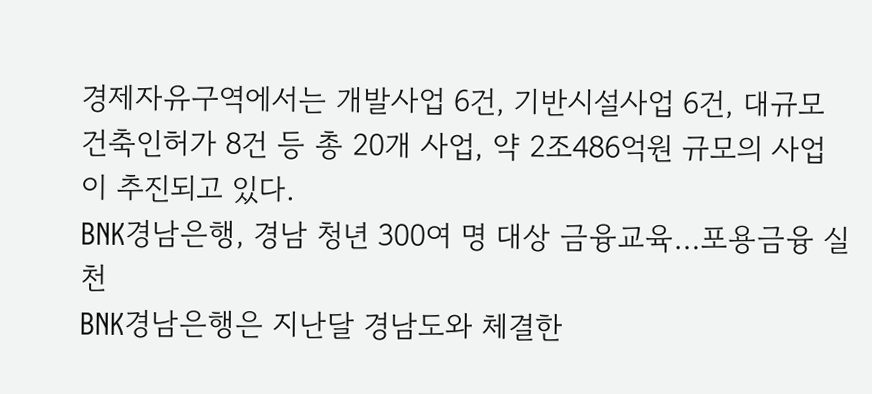경제자유구역에서는 개발사업 6건, 기반시설사업 6건, 대규모 건축인허가 8건 등 총 20개 사업, 약 2조486억원 규모의 사업이 추진되고 있다.
BNK경남은행, 경남 청년 300여 명 대상 금융교육…포용금융 실천
BNK경남은행은 지난달 경남도와 체결한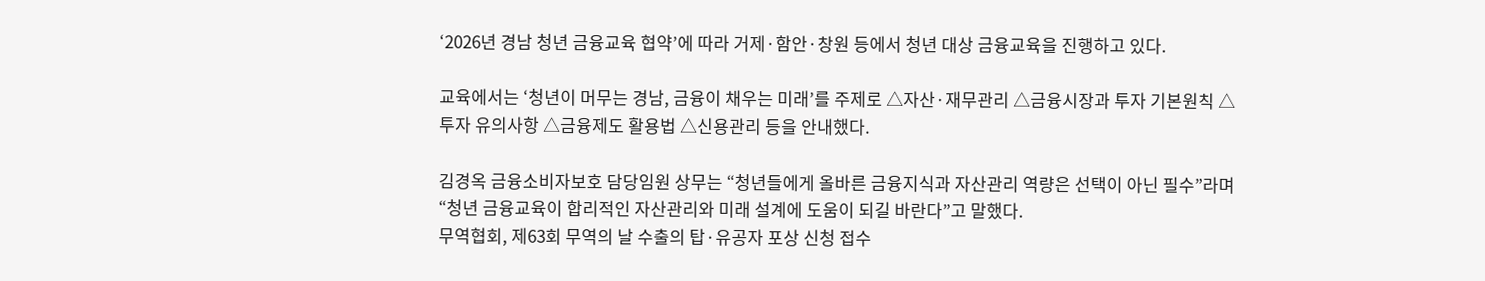‘2026년 경남 청년 금융교육 협약’에 따라 거제·함안·창원 등에서 청년 대상 금융교육을 진행하고 있다.

교육에서는 ‘청년이 머무는 경남, 금융이 채우는 미래’를 주제로 △자산·재무관리 △금융시장과 투자 기본원칙 △투자 유의사항 △금융제도 활용법 △신용관리 등을 안내했다.

김경옥 금융소비자보호 담당임원 상무는 “청년들에게 올바른 금융지식과 자산관리 역량은 선택이 아닌 필수”라며 “청년 금융교육이 합리적인 자산관리와 미래 설계에 도움이 되길 바란다”고 말했다.
무역협회, 제63회 무역의 날 수출의 탑·유공자 포상 신청 접수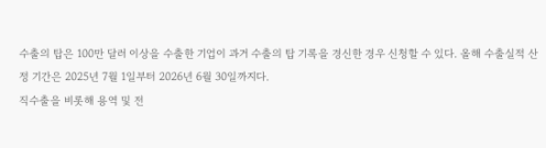수출의 탑은 100만 달러 이상을 수출한 기업이 과거 수출의 탑 기록을 경신한 경우 신청할 수 있다. 올해 수출실적 산정 기간은 2025년 7월 1일부터 2026년 6월 30일까지다.
직수출을 비롯해 용역 및 전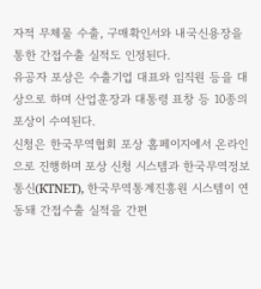자적 무체물 수출, 구매확인서와 내국신용장을 통한 간접수출 실적도 인정된다.
유공자 포상은 수출기업 대표와 임직원 등을 대상으로 하며 산업훈장과 대통령 표창 등 10종의 포상이 수여된다.
신청은 한국무역협회 포상 홈페이지에서 온라인으로 진행하며 포상 신청 시스템과 한국무역정보통신(KTNET), 한국무역통계진흥원 시스템이 연동돼 간접수출 실적을 간편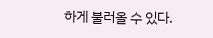하게 불러올 수 있다.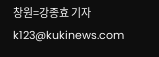창원=강종효 기자 k123@kukinews.com